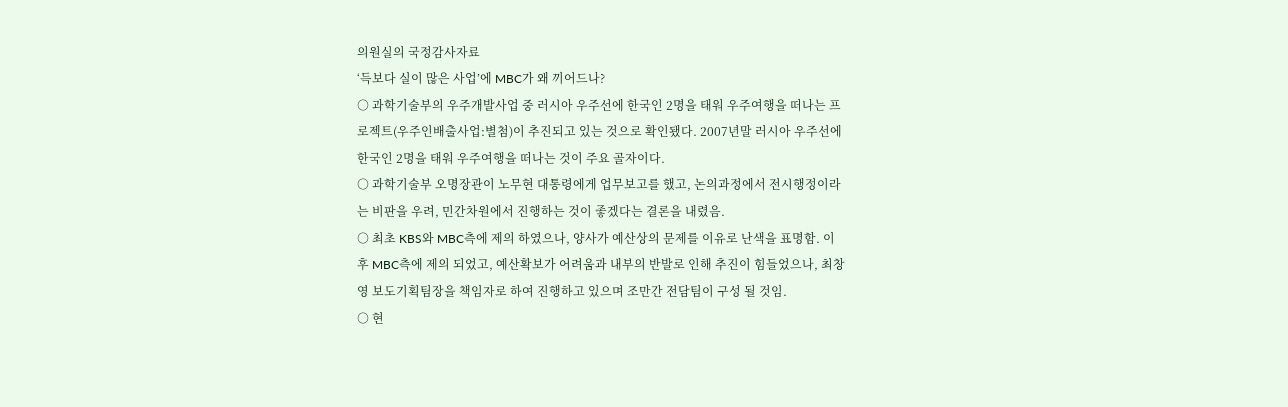의원실의 국정감사자료
‘득보다 실이 많은 사업’에 MBC가 왜 끼어드나?
○ 과학기술부의 우주개발사업 중 러시아 우주선에 한국인 2명을 태워 우주여행을 떠나는 프
로젝트(우주인배출사업:별첨)이 추진되고 있는 것으로 확인됐다. 2007년말 러시아 우주선에
한국인 2명을 태워 우주여행을 떠나는 것이 주요 골자이다.
○ 과학기술부 오명장관이 노무현 대통령에게 업무보고를 했고, 논의과정에서 전시행정이라
는 비판을 우려, 민간차원에서 진행하는 것이 좋겠다는 결론을 내렸음.
○ 최초 KBS와 MBC측에 제의 하였으나, 양사가 예산상의 문제를 이유로 난색을 표명함. 이
후 MBC측에 제의 되었고, 예산확보가 어려움과 내부의 반발로 인해 추진이 힘들었으나, 최창
영 보도기획팀장을 책임자로 하여 진행하고 있으며 조만간 전담팀이 구성 될 것임.
○ 현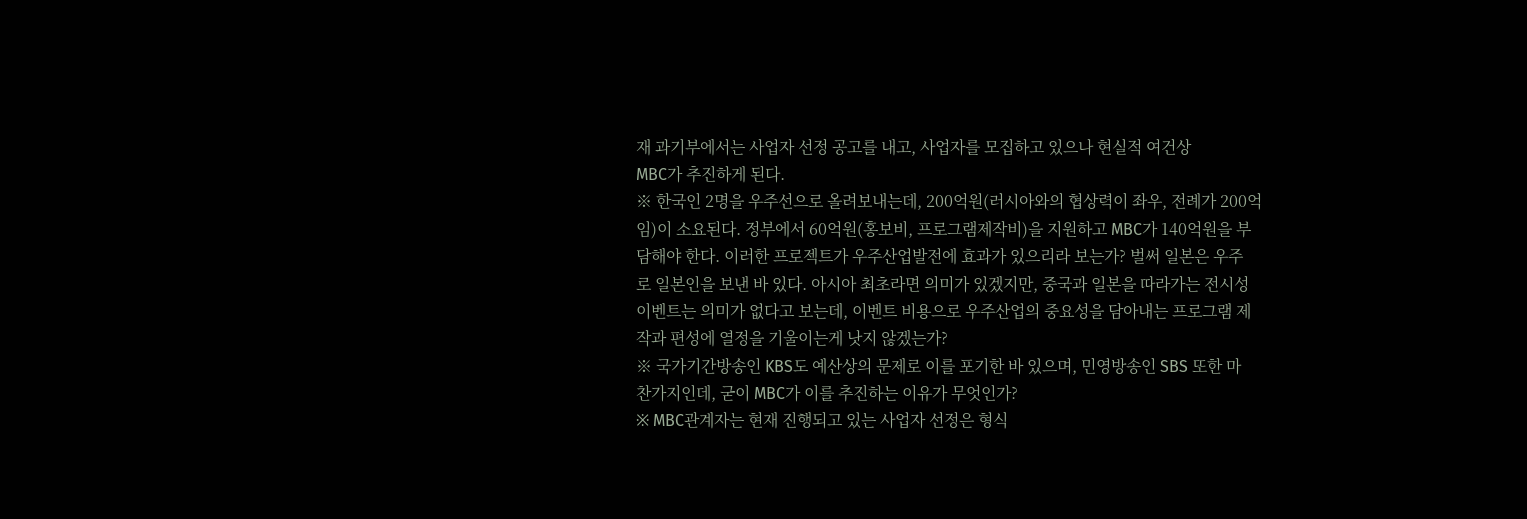재 과기부에서는 사업자 선정 공고를 내고, 사업자를 모집하고 있으나 현실적 여건상
MBC가 추진하게 된다.
※ 한국인 2명을 우주선으로 올려보내는데, 200억원(러시아와의 협상력이 좌우, 전례가 200억
임)이 소요된다. 정부에서 60억원(홍보비, 프로그램제작비)을 지원하고 MBC가 140억원을 부
담해야 한다. 이러한 프로젝트가 우주산업발전에 효과가 있으리라 보는가? 벌써 일본은 우주
로 일본인을 보낸 바 있다. 아시아 최초라면 의미가 있겠지만, 중국과 일본을 따라가는 전시성
이벤트는 의미가 없다고 보는데, 이벤트 비용으로 우주산업의 중요성을 담아내는 프로그램 제
작과 편성에 열정을 기울이는게 낫지 않겠는가?
※ 국가기간방송인 KBS도 예산상의 문제로 이를 포기한 바 있으며, 민영방송인 SBS 또한 마
찬가지인데, 굳이 MBC가 이를 추진하는 이유가 무엇인가?
※ MBC관계자는 현재 진행되고 있는 사업자 선정은 형식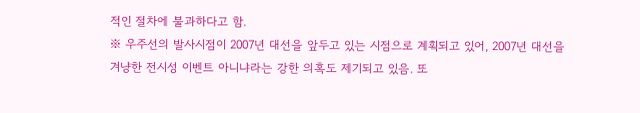적인 절차에 불과하다고 함.
※ 우주선의 발사시점이 2007년 대선을 앞두고 있는 시점으로 계획되고 있어, 2007년 대선을
겨냥한 전시성 이벤트 아니냐라는 강한 의혹도 제기되고 있음. 또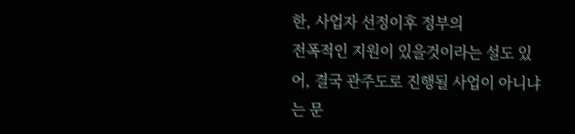한, 사업자 선정이후 정부의
전폭적인 지원이 있을것이라는 설도 있어, 결국 관주도로 진행될 사업이 아니냐는 문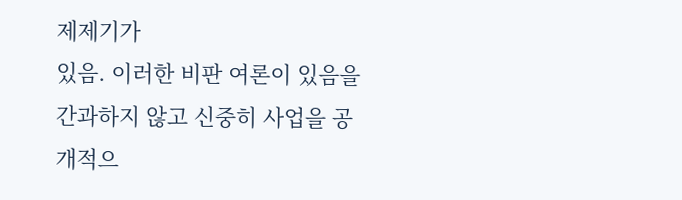제제기가
있음. 이러한 비판 여론이 있음을 간과하지 않고 신중히 사업을 공개적으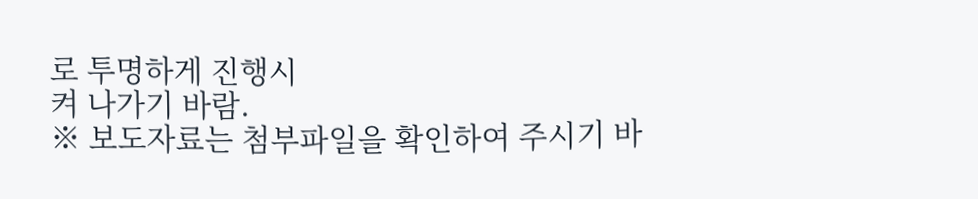로 투명하게 진행시
켜 나가기 바람.
※ 보도자료는 첨부파일을 확인하여 주시기 바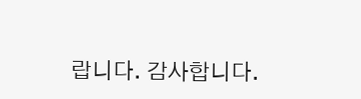랍니다. 감사합니다.